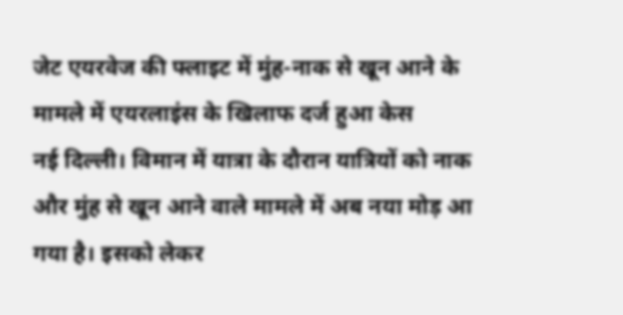जेट एयरवेज की फ्लाइट में मुंह-नाक से खून आने के मामले में एयरलाइंस के खिलाफ दर्ज हुआ केस
नई दिल्ली। विमान में यात्रा के दौरान यात्रियों को नाक और मुंह से खून आने वाले मामले में अब नया मोड़ आ गया है। इसको लेकर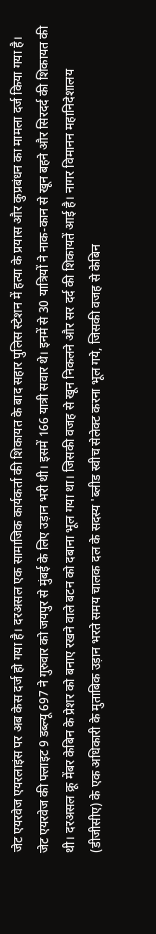जेट एयरवेज एयरलाइंस पर अब केस दर्ज हो गया है। दरअसल एक सामाजिक कार्यकर्ता की शिकायत के बाद सहार पुलिस स्टेशन में हत्या के प्रयास और कुप्रबंधन का मामला दर्ज किया गया है।
जेट एयरवेज की फ्लाइट 9 डब्ल्यू 697 ने गुरुवार को जयपुर से मुंबई के लिए उड़ान भरी थी। इसमें 166 यात्री सवार थे। इनमें से 30 यात्रियों ने नाक-कान से खून बहने और सिरदर्द की शिकायत की थी। दरअसल क्रू मेंबर केबिन के प्रेशर को बनाए रखने वाले बटन को दबाना भूल गया था। जिसकी वजह से खून निकलने और सर दर्द की शिकायतें आई है। नागर विमानन महानिदेशालय (डीजीसीए) के एक अधिकारी के मुताबिक उड़ान भरते समय चालक दल के सदस्य 'ब्लीड स्वीच सेलेक्ट करना भूल गये, जिसकी वजह से केबिन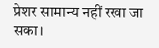प्रेशर सामान्य नहीं रखा जा सका।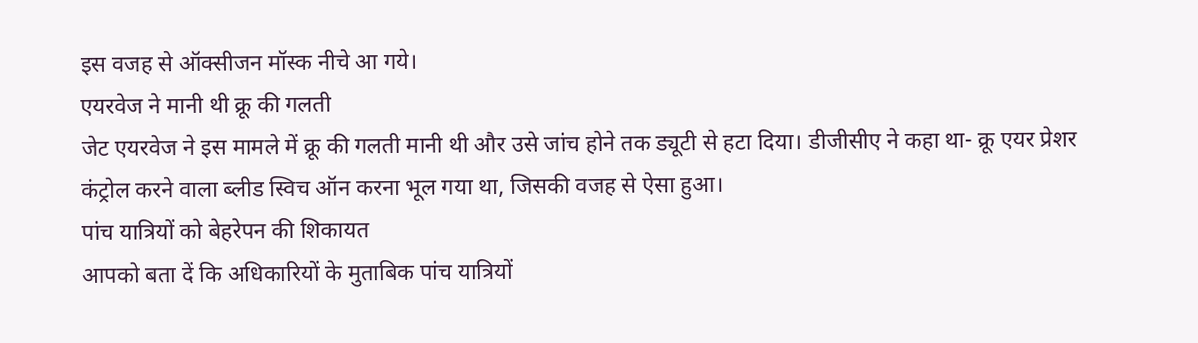इस वजह से ऑक्सीजन मॉस्क नीचे आ गये।
एयरवेज ने मानी थी क्रू की गलती
जेट एयरवेज ने इस मामले में क्रू की गलती मानी थी और उसे जांच होने तक ड्यूटी से हटा दिया। डीजीसीए ने कहा था- क्रू एयर प्रेशर कंट्रोल करने वाला ब्लीड स्विच ऑन करना भूल गया था, जिसकी वजह से ऐसा हुआ।
पांच यात्रियों को बेहरेपन की शिकायत
आपको बता दें कि अधिकारियों के मुताबिक पांच यात्रियों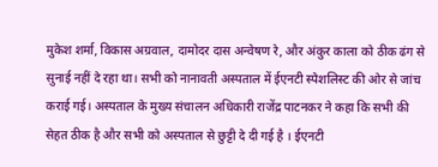मुकेश शर्मा, विकास अग्रवाल, दामोदर दास अन्वेषण रे, और अंकुर काला को ठीक ढंग से सुनाई नहीं दे रहा था। सभी को नानावती अस्पताल में ईएनटी स्पेशलिस्ट की ओर से जांच कराई गई। अस्पताल के मुख्य संचालन अधिकारी राजेंद्र पाटनकर ने कहा कि सभी की सेहत ठीक है और सभी को अस्पताल से छुट्टी दे दी गई है । ईएनटी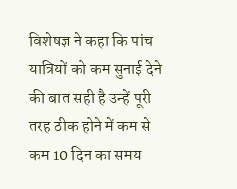विशेषज्ञ ने कहा कि पांच यात्रियों को कम सुनाई देने की बात सही है उन्हें पूरी तरह ठीक होने में कम से कम 10 दिन का समय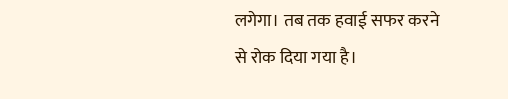लगेगा। तब तक हवाई सफर करने से रोक दिया गया है।